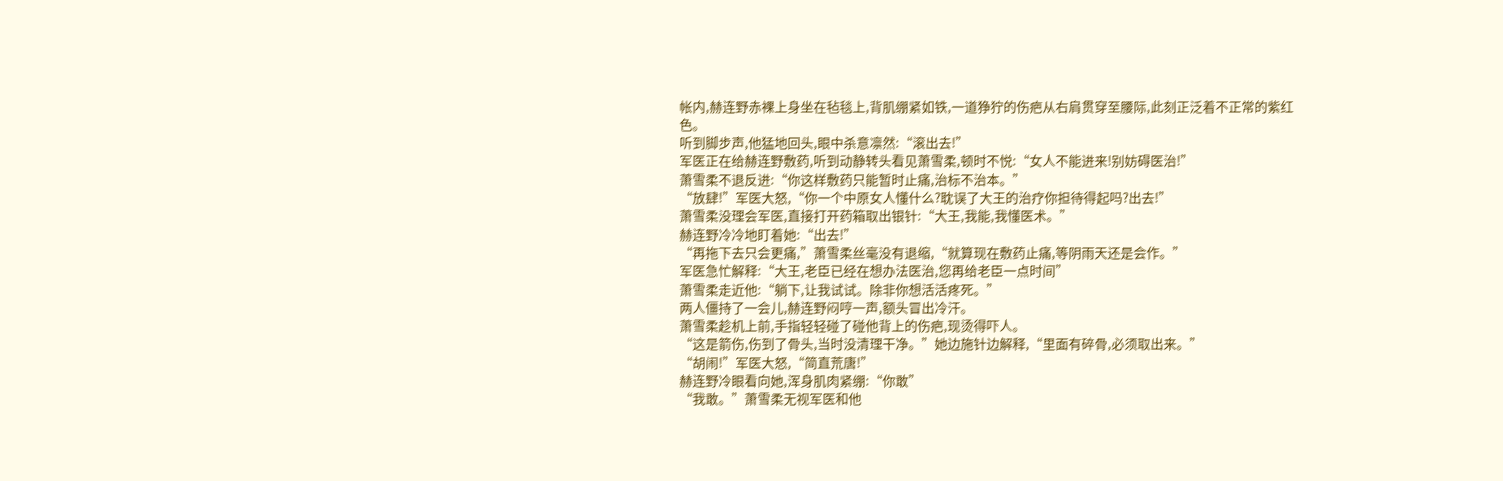帐内,赫连野赤裸上身坐在毡毯上,背肌绷紧如铁,一道狰狞的伤疤从右肩贯穿至腰际,此刻正泛着不正常的紫红色。
听到脚步声,他猛地回头,眼中杀意凛然:“滚出去!”
军医正在给赫连野敷药,听到动静转头看见萧雪柔,顿时不悦:“女人不能进来!别妨碍医治!”
萧雪柔不退反进:“你这样敷药只能暂时止痛,治标不治本。”
“放肆!”军医大怒,“你一个中原女人懂什么?耽误了大王的治疗你担待得起吗?出去!”
萧雪柔没理会军医,直接打开药箱取出银针:“大王,我能,我懂医术。”
赫连野冷冷地盯着她:“出去!”
“再拖下去只会更痛,”萧雪柔丝毫没有退缩,“就算现在敷药止痛,等阴雨天还是会作。”
军医急忙解释:“大王,老臣已经在想办法医治,您再给老臣一点时间”
萧雪柔走近他:“躺下,让我试试。除非你想活活疼死。”
两人僵持了一会儿,赫连野闷哼一声,额头冒出冷汗。
萧雪柔趁机上前,手指轻轻碰了碰他背上的伤疤,现烫得吓人。
“这是箭伤,伤到了骨头,当时没清理干净。”她边施针边解释,“里面有碎骨,必须取出来。”
“胡闹!”军医大怒,“简直荒唐!”
赫连野冷眼看向她,浑身肌肉紧绷:“你敢”
“我敢。”萧雪柔无视军医和他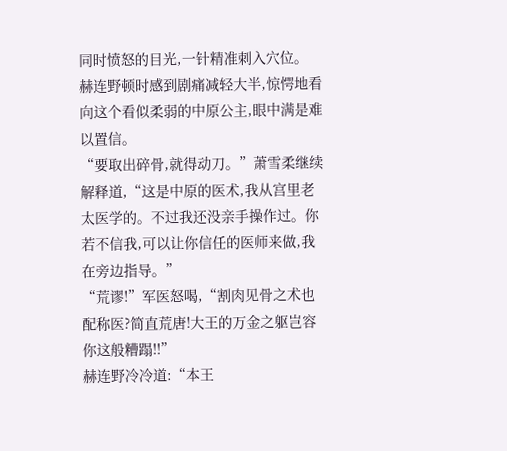同时愤怒的目光,一针精准刺入穴位。
赫连野顿时感到剧痛减轻大半,惊愕地看向这个看似柔弱的中原公主,眼中满是难以置信。
“要取出碎骨,就得动刀。”萧雪柔继续解释道,“这是中原的医术,我从宫里老太医学的。不过我还没亲手操作过。你若不信我,可以让你信任的医师来做,我在旁边指导。”
“荒谬!”军医怒喝,“割肉见骨之术也配称医?简直荒唐!大王的万金之躯岂容你这般糟蹋!!”
赫连野冷冷道:“本王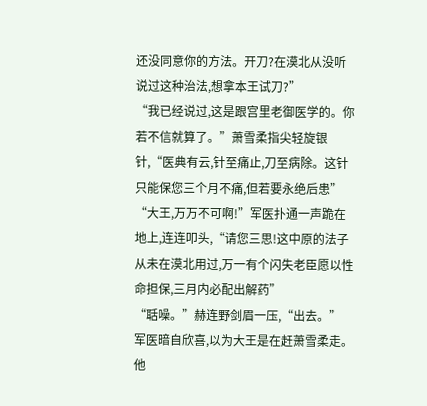还没同意你的方法。开刀?在漠北从没听说过这种治法,想拿本王试刀?”
“我已经说过,这是跟宫里老御医学的。你若不信就算了。”萧雪柔指尖轻旋银针,“医典有云,针至痛止,刀至病除。这针只能保您三个月不痛,但若要永绝后患”
“大王,万万不可啊!”军医扑通一声跪在地上,连连叩头,“请您三思!这中原的法子从未在漠北用过,万一有个闪失老臣愿以性命担保,三月内必配出解药”
“聒噪。”赫连野剑眉一压,“出去。”
军医暗自欣喜,以为大王是在赶萧雪柔走。
他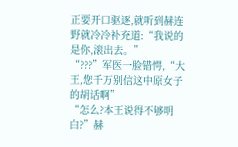正要开口驱逐,就听到赫连野就冷冷补充道:“我说的是你,滚出去。”
“???”军医一脸错愕,“大王,您千万别信这中原女子的胡话啊”
“怎么?本王说得不够明白?”赫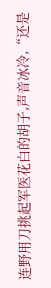连野用刀挑起军医花白的胡子,声音冰冷,“还是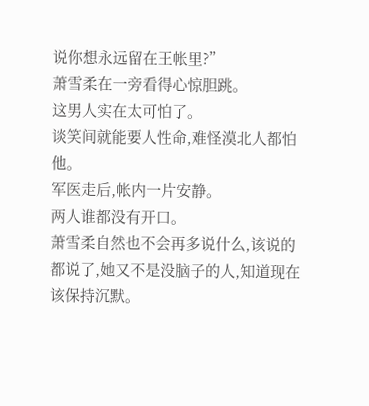说你想永远留在王帐里?”
萧雪柔在一旁看得心惊胆跳。
这男人实在太可怕了。
谈笑间就能要人性命,难怪漠北人都怕他。
军医走后,帐内一片安静。
两人谁都没有开口。
萧雪柔自然也不会再多说什么,该说的都说了,她又不是没脑子的人,知道现在该保持沉默。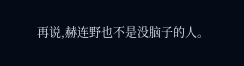再说,赫连野也不是没脑子的人。